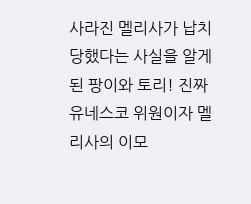사라진 멜리사가 납치당했다는 사실을 알게 된 팡이와 토리! 진짜 유네스코 위원이자 멜리사의 이모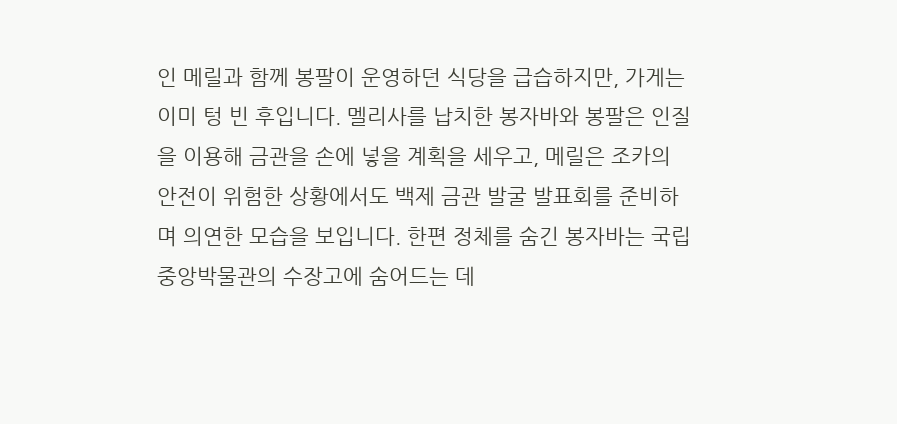인 메릴과 함께 봉팔이 운영하던 식당을 급습하지만, 가게는 이미 텅 빈 후입니다. 멜리사를 납치한 봉자바와 봉팔은 인질을 이용해 금관을 손에 넣을 계획을 세우고, 메릴은 조카의 안전이 위험한 상황에서도 백제 금관 발굴 발표회를 준비하며 의연한 모습을 보입니다. 한편 정체를 숨긴 봉자바는 국립중앙박물관의 수장고에 숨어드는 데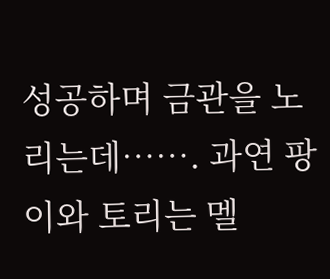성공하며 금관을 노리는데……. 과연 팡이와 토리는 멜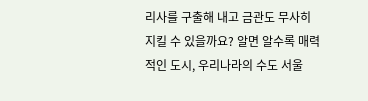리사를 구출해 내고 금관도 무사히 지킬 수 있을까요? 알면 알수록 매력적인 도시, 우리나라의 수도 서울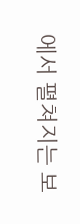에서 펼쳐지는 보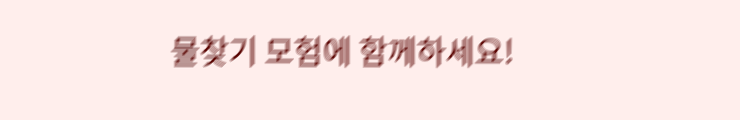물찾기 모험에 함께하세요!